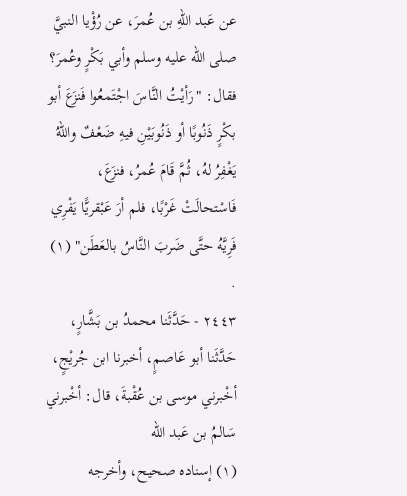عن عَبد اللهِ بن عُمرَ، عن رُؤْيا النبيَّ صلى الله عليه وسلم وأبي بَكْرٍ وعُمرَ؟ فقال: "رَأيْتُ النَّاسَ اجْتَمعُوا فَنزَعَ أبو بكْرٍ ذَنُوبًا أو ذَنُوبَيْنِ فيهِ ضَعْفٌ واللهُ يَغْفِرُ لهُ، ثُمَّ قَامَ عُمرُ، فنزَعَ، فَاسْتحالَتْ غَرْبًا، فلم أرَ عَبْقريًّا يَفْرِي فَرِيَّهُ حتَّى ضَربَ النَّاسُ بالعَطَن" (١) .
٢٤٤٣ - حَدَّثَنا محمدُ بن بَشَّارٍ، حَدَّثَنا أبو عَاصمٍ، أخبرنا ابن جُريْجٍ، أخْبرني موسى بن عُقْبةَ، قال: أخْبرني سَالمُ بن عَبد الله
(١) إسناده صحيح، وأخرجه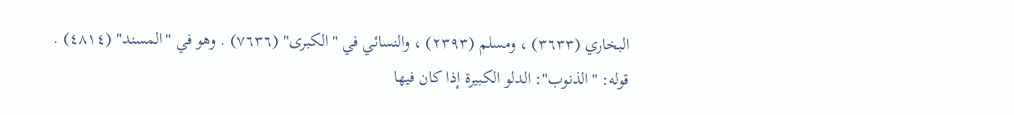البخاري (٣٦٣٣) ، ومسلم (٢٣٩٣) ، والنسائي في "الكبرى" (٧٦٣٦) . وهو في "المسند" (٤٨١٤) .
قوله: "الذنوب": الدلو الكبيرة إذا كان فيها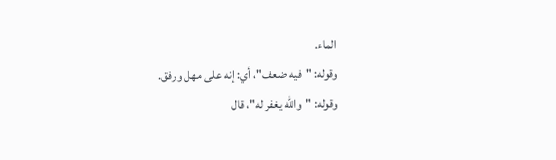الماء.
وقوله: "فيه ضعف"، أي: إنه على مهل ورفق.
وقوله: "والله يغفر له"، قال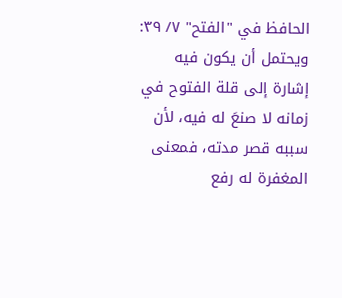الحافظ في "الفتح" ٧/ ٣٩: ويحتمل أن يكون فيه إشارة إلى قلة الفتوح في زمانه لا صنعَ له فيه، لأن سببه قصر مدته، فمعنى المغفرة له رفع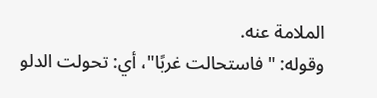الملامة عنه.
وقوله: "فاستحالت غربًا"، أي: تحولت الدلو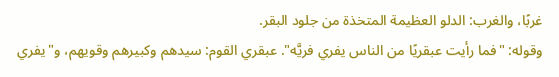غربًا، والغرب: الدلو العظيمة المتخذة من جلود البقر.
وقوله: "فما رأيت عبقريًا من الناس يفري فريَّه". عبقري القوم: سيدهم وكبيرهم وقويهم، و"يفري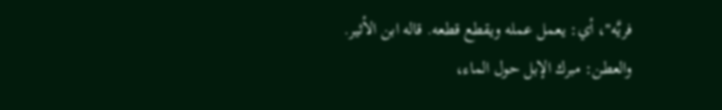فريَّه"، أي: يعمل عمله ويقطع قطعه. قاله ابن الأثير.
والعطن: مبرك الإبل حول الماء،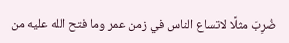ضُرِبَ مثلًا لاتساع الناس في زمن عمر وما فتح الله عليه من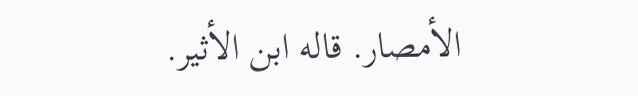الأمصار. قاله ابن الأثير.